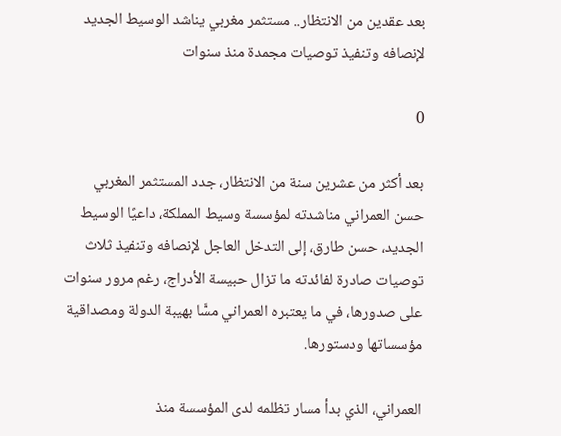بعد عقدين من الانتظار.. مستثمر مغربي يناشد الوسيط الجديد لإنصافه وتنفيذ توصيات مجمدة منذ سنوات

0

بعد أكثر من عشرين سنة من الانتظار، جدد المستثمر المغربي حسن العمراني مناشدته لمؤسسة وسيط المملكة، داعيًا الوسيط الجديد، حسن طارق، إلى التدخل العاجل لإنصافه وتنفيذ ثلاث توصيات صادرة لفائدته ما تزال حبيسة الأدراج، رغم مرور سنوات على صدورها، في ما يعتبره العمراني مسًّا بهيبة الدولة ومصداقية مؤسساتها ودستورها.

العمراني، الذي بدأ مسار تظلمه لدى المؤسسة منذ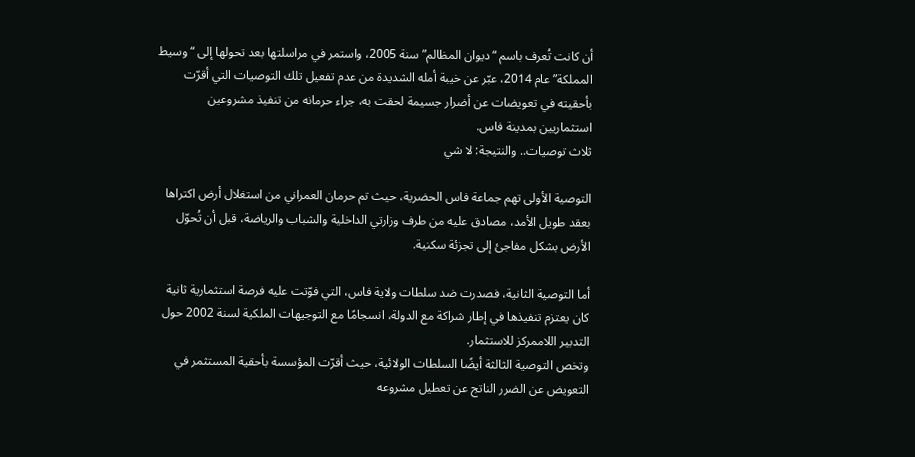أن كانت تُعرف باسم “ديوان المظالم” سنة 2005، واستمر في مراسلتها بعد تحولها إلى “وسيط المملكة” عام 2014، عبّر عن خيبة أمله الشديدة من عدم تفعيل تلك التوصيات التي أقرّت بأحقيته في تعويضات عن أضرار جسيمة لحقت به، جراء حرمانه من تنفيذ مشروعين استثماريين بمدينة فاس.
ثلاث توصيات.. والنتيجة: لا شي

التوصية الأولى تهم جماعة فاس الحضرية، حيث تم حرمان العمراني من استغلال أرض اكتراها بعقد طويل الأمد، مصادق عليه من طرف وزارتي الداخلية والشباب والرياضة، قبل أن تُحوّل الأرض بشكل مفاجئ إلى تجزئة سكنية.

أما التوصية الثانية، فصدرت ضد سلطات ولاية فاس، التي فوّتت عليه فرصة استثمارية ثانية كان يعتزم تنفيذها في إطار شراكة مع الدولة، انسجامًا مع التوجيهات الملكية لسنة 2002 حول التدبير اللاممركز للاستثمار.
وتخص التوصية الثالثة أيضًا السلطات الولائية، حيث أقرّت المؤسسة بأحقية المستثمر في التعويض عن الضرر الناتج عن تعطيل مشروعه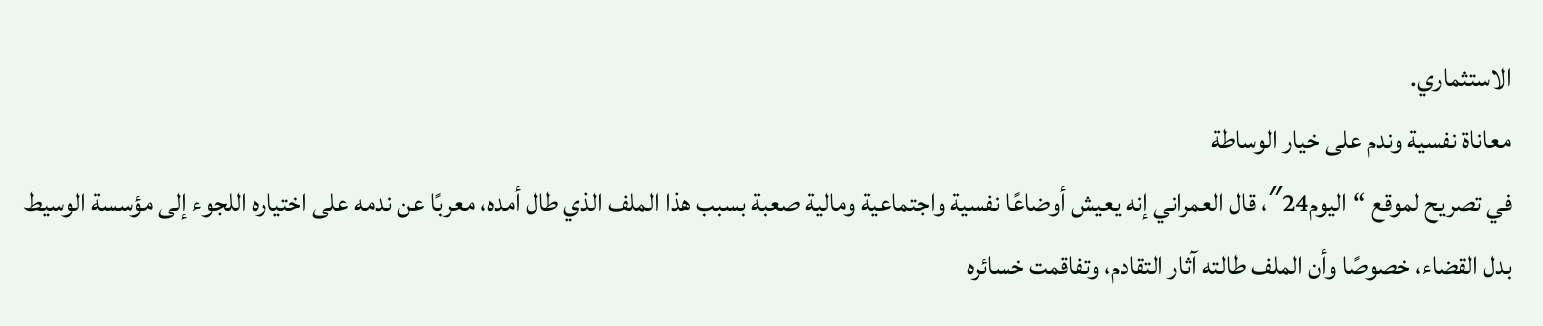الاستثماري.
معاناة نفسية وندم على خيار الوساطة
في تصريح لموقع “اليوم24″، قال العمراني إنه يعيش أوضاعًا نفسية واجتماعية ومالية صعبة بسبب هذا الملف الذي طال أمده، معربًا عن ندمه على اختياره اللجوء إلى مؤسسة الوسيط بدل القضاء، خصوصًا وأن الملف طالته آثار التقادم، وتفاقمت خسائره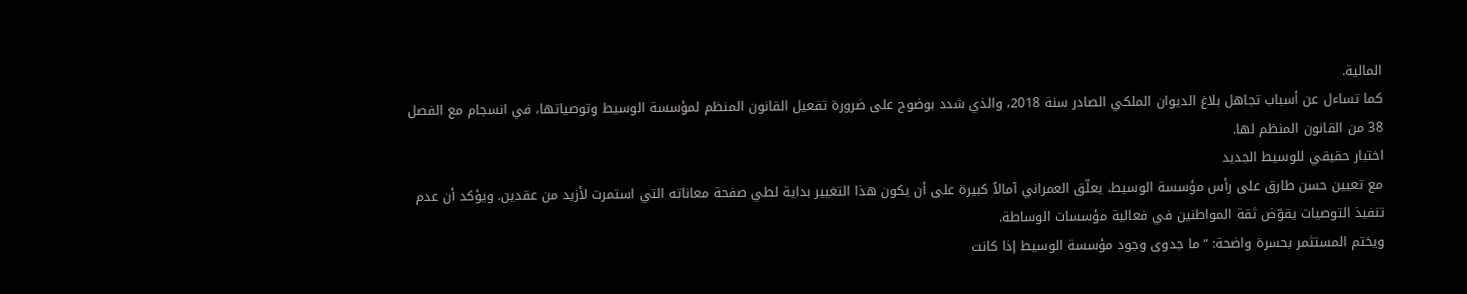المالية.
كما تساءل عن أسباب تجاهل بلاغ الديوان الملكي الصادر سنة 2018، والذي شدد بوضوح على ضرورة تفعيل القانون المنظم لمؤسسة الوسيط وتوصياتها، في انسجام مع الفصل 38 من القانون المنظم لها.
اختبار حقيقي للوسيط الجديد
مع تعيين حسن طارق على رأس مؤسسة الوسيط، يعلّق العمراني آمالاً كبيرة على أن يكون هذا التغيير بداية لطي صفحة معاناته التي استمرت لأزيد من عقدين. ويؤكد أن عدم تنفيذ التوصيات يقوّض ثقة المواطنين في فعالية مؤسسات الوساطة.
ويختم المستثمر بحسرة واضحة: “ما جدوى وجود مؤسسة الوسيط إذا كانت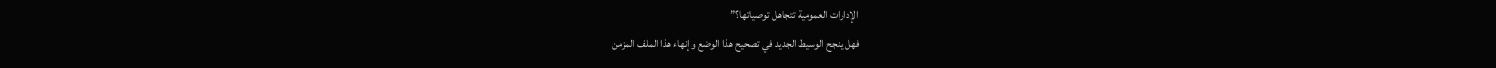الإدارات العمومية تتجاهل توصياتها؟”
فهل ينجح الوسيط الجديد في تصحيح هذا الوضع وإنهاء هذا الملف المزمن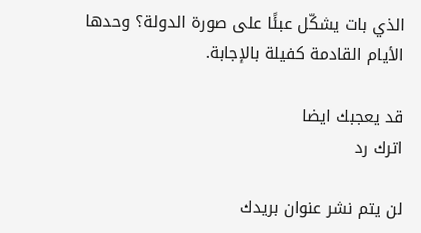الذي بات يشكّل عبئًا على صورة الدولة؟ وحدها الأيام القادمة كفيلة بالإجابة.

قد يعجبك ايضا
اترك رد

لن يتم نشر عنوان بريدك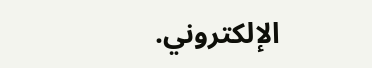الإلكتروني.